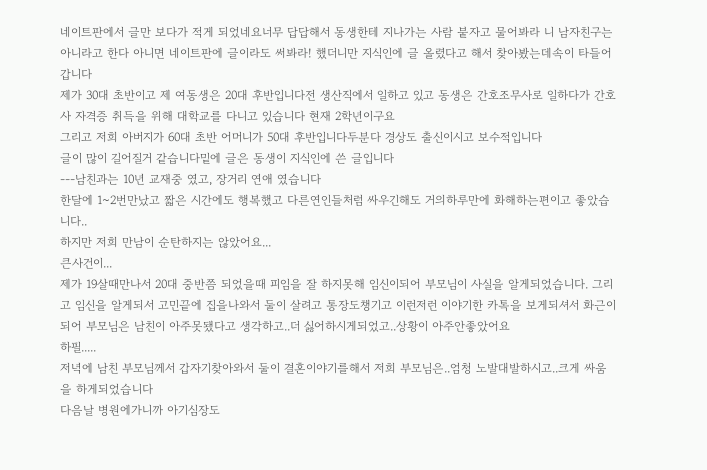네이트판에서 글만 보다가 적게 되었네요너무 답답해서 동생한테 지나가는 사람 붙자고 물어봐라 니 남자친구는 아니라고 한다 아니면 네이트판에 글이라도 써봐라! 했더니만 지식인에 글 올렸다고 해서 찾아봤는데속이 타들어갑니다
제가 30대 초반이고 제 여동생은 20대 후반입니다전 생산직에서 일하고 있고 동생은 간호조무사로 일하다가 간호사 자격증 취득을 위해 대학교를 다니고 있습니다 현재 2학년이구요
그리고 저희 아버지가 60대 초반 어머니가 50대 후반입니다두분다 경상도 출신이시고 보수적입니다
글이 많이 길어질거 같습니다밑에 글은 동생이 지식인에 쓴 글입니다
---남친과는 10년 교재중 였고, 장거리 연애 였습니다
한달에 1~2번만났고 짧은 시간에도 행복했고 다른연인들처럼 싸우긴해도 거의하루만에 화해하는편이고 좋았습니다..
하지만 저희 만남이 순탄하지는 않았어요...
큰사건이...
제가 19살때만나서 20대 중반쯤 되었을때 피임을 잘 하지못해 임신이되어 부모님이 사실을 알게되었습니다. 그리고 임신을 알게되서 고민끝에 집을나와서 둘이 살려고 통장도챙기고 이런저런 이야기한 카톡을 보게되셔서 화근이 되어 부모님은 남친이 아주못됐다고 생각하고..더 싫어하시게되었고..상황이 아주안좋았어요
하필.....
저녁에 남친 부모님께서 갑자기찾아와서 둘이 결혼이야기를해서 저희 부모님은..엄청 노발대발하시고..크게 싸움을 하게되었습니다
다음날 병원에가니까 아기심장도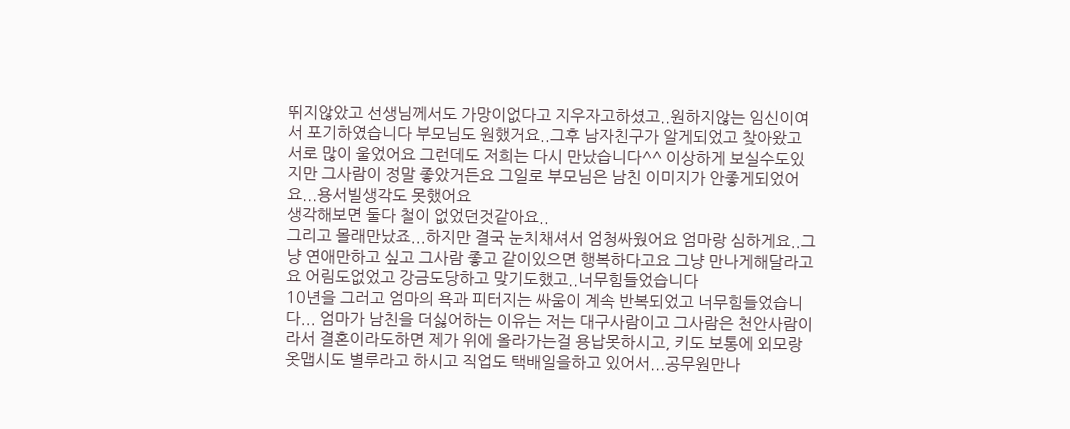뛰지않았고 선생님께서도 가망이없다고 지우자고하셨고..원하지않는 임신이여서 포기하였습니다 부모님도 원했거요..그후 남자친구가 알게되었고 찾아왔고 서로 많이 울었어요 그런데도 저희는 다시 만났습니다^^ 이상하게 보실수도있지만 그사람이 정말 좋았거든요 그일로 부모님은 남친 이미지가 안좋게되었어요...용서빌생각도 못했어요
생각해보면 둘다 철이 없었던것같아요..
그리고 몰래만났죠...하지만 결국 눈치채셔서 엄청싸웠어요 엄마랑 심하게요..그냥 연애만하고 싶고 그사람 좋고 같이있으면 행복하다고요 그냥 만나게해달라고요 어림도없었고 강금도당하고 맞기도했고..너무힘들었습니다
10년을 그러고 엄마의 욕과 피터지는 싸움이 계속 반복되었고 너무힘들었습니다... 엄마가 남친을 더싫어하는 이유는 저는 대구사람이고 그사람은 천안사람이라서 결혼이라도하면 제가 위에 올라가는걸 용납못하시고, 키도 보통에 외모랑 옷맵시도 별루라고 하시고 직업도 택배일을하고 있어서...공무원만나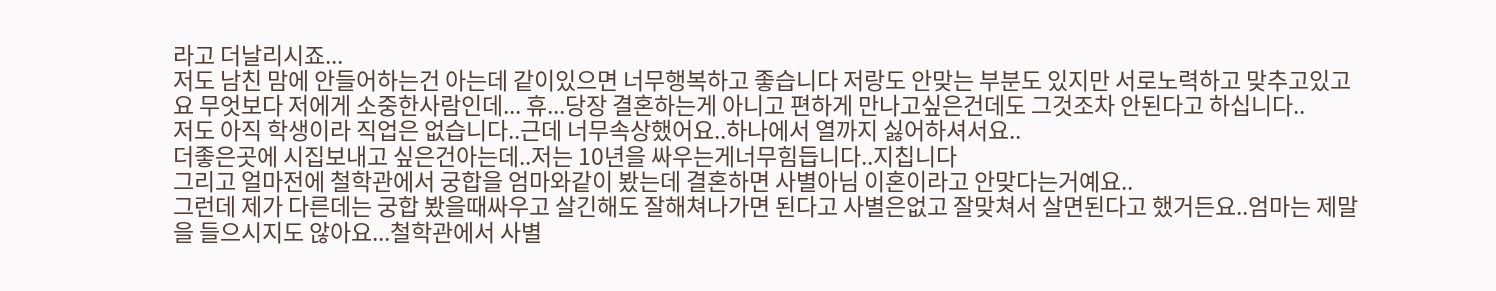라고 더날리시죠...
저도 남친 맘에 안들어하는건 아는데 같이있으면 너무행복하고 좋습니다 저랑도 안맞는 부분도 있지만 서로노력하고 맞추고있고요 무엇보다 저에게 소중한사람인데... 휴...당장 결혼하는게 아니고 편하게 만나고싶은건데도 그것조차 안된다고 하십니다..
저도 아직 학생이라 직업은 없습니다..근데 너무속상했어요..하나에서 열까지 싫어하셔서요..
더좋은곳에 시집보내고 싶은건아는데..저는 10년을 싸우는게너무힘듭니다..지칩니다
그리고 얼마전에 철학관에서 궁합을 엄마와같이 봤는데 결혼하면 사별아님 이혼이라고 안맞다는거예요..
그런데 제가 다른데는 궁합 봤을때싸우고 살긴해도 잘해쳐나가면 된다고 사별은없고 잘맞쳐서 살면된다고 했거든요..엄마는 제말을 들으시지도 않아요...철학관에서 사별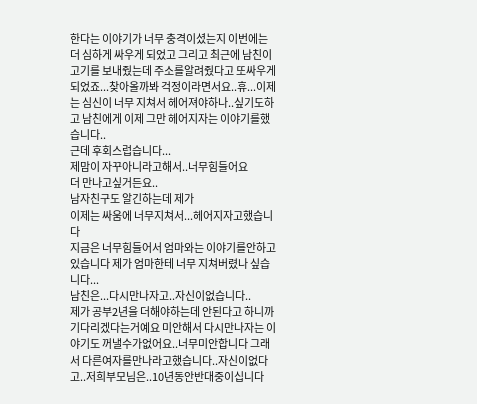한다는 이야기가 너무 충격이셨는지 이번에는 더 심하게 싸우게 되었고 그리고 최근에 남친이 고기를 보내줬는데 주소를알려줬다고 또싸우게 되었죠...찾아올까봐 걱정이라면서요..휴...이제는 심신이 너무 지쳐서 헤어져야하나..싶기도하고 남친에게 이제 그만 헤어지자는 이야기를했습니다..
근데 후회스럽습니다...
제맘이 자꾸아니라고해서..너무힘들어요
더 만나고싶거든요..
남자친구도 알긴하는데 제가
이제는 싸움에 너무지쳐서...헤어지자고했습니다
지금은 너무힘들어서 엄마와는 이야기를안하고있습니다 제가 엄마한테 너무 지쳐버렸나 싶습니다...
남친은...다시만나자고..자신이없습니다..
제가 공부2년을 더해야하는데 안된다고 하니까 기다리겠다는거예요 미안해서 다시만나자는 이야기도 꺼낼수가없어요..너무미안합니다 그래서 다른여자를만나라고했습니다..자신이없다고..저희부모님은..10년동안반대중이십니다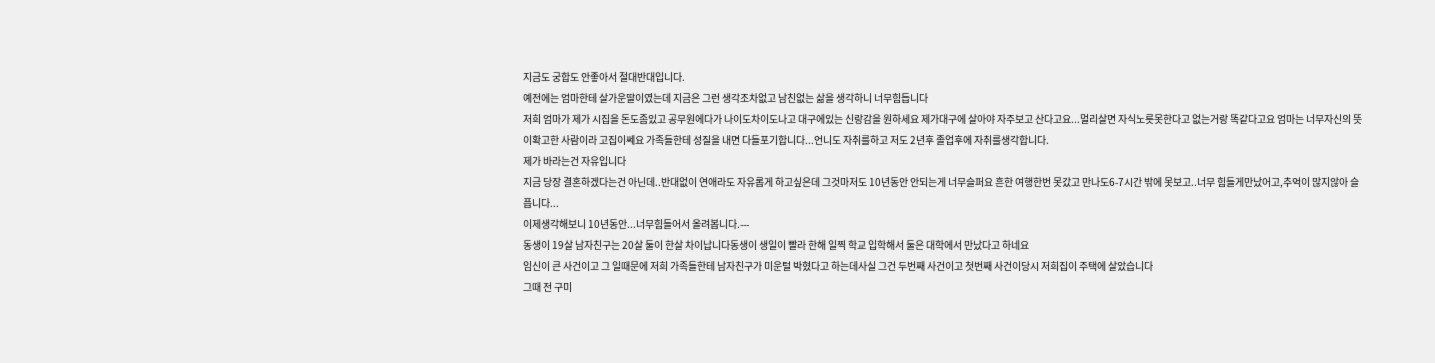지금도 궁합도 안좋아서 절대반대입니다.
예전에는 엄마한테 살가운딸이였는데 지금은 그런 생각조차없고 남친없는 삶을 생각하니 너무힘듭니다
저희 엄마가 제가 시집을 돈도좀있고 공무원에다가 나이도차이도나고 대구에있는 신랑감을 원하세요 제가대구에 살아야 자주보고 산다고요...멀리살면 자식노릇못한다고 없는거랑 똑같다고요 엄마는 너무자신의 뜻이확고한 사람이라 고집이쎄요 가족들한테 성질을 내면 다들포기합니다...언니도 자취를하고 저도 2년후 졸업후에 자취를생각합니다.
제가 바라는건 자유입니다
지금 당장 결혼하겠다는건 아닌데..반대없이 연애라도 자유롭게 하고싶은데 그것마저도 10년동안 안되는게 너무슬퍼요 흔한 여행한번 못갔고 만나도6-7시간 밖에 못보고..너무 힘들게만났어고,추억이 많지않아 슬픕니다...
이제생각해보니 10년동안...너무힘들어서 올려봅니다.---
동생이 19살 남자친구는 20살 둘이 한살 차이납니다동생이 생일이 빨라 한해 일찍 학교 입학해서 둘은 대학에서 만났다고 하네요
임신이 큰 사건이고 그 일때문에 저희 가족들한테 남자친구가 미운털 박혔다고 하는데사실 그건 두번째 사건이고 첫번째 사건이당시 저희집이 주택에 살았습니다
그때 전 구미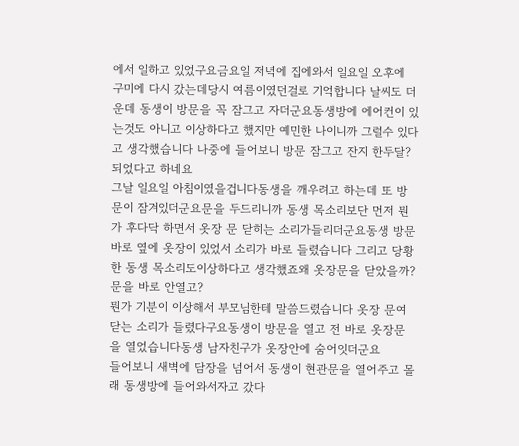에서 일하고 있었구요금요일 저녁에 집에와서 일요일 오후에 구미에 다시 갔는데당시 여름이였던걸로 기억합니다 날씨도 더운데 동생이 방문을 꼭 잠그고 자더군요동생방에 에어컨이 있는것도 아니고 이상하다고 했지만 예민한 나이니까 그럴수 있다고 생각했습니다 나중에 들어보니 방문 잠그고 잔지 한두달? 되었다고 하네요
그날 일요일 아침이였을겁니다동생을 깨우려고 하는데 또 방문이 잠겨있더군요문을 두드리니까 동생 목소리보단 먼저 뭔가 후다닥 하면서 옷장 문 닫히는 소리가들리더군요동생 방문 바로 옆에 옷장이 있었서 소리가 바로 들렸습니다 그리고 당황한 동생 목소리도이상하다고 생각했죠왜 옷장문을 닫았을까? 문을 바로 안열고?
뭔가 기분이 이상해서 부모님한테 말씀드렸습니다 옷장 문여닫는 소리가 들렸다구요동생이 방문을 열고 전 바로 옷장문을 열었습니다동생 남자친구가 옷장안에 숨어잇더군요
들어보니 새벽에 담장을 넘어서 동생이 현관문을 열어주고 몰래 동생방에 들어와서자고 갔다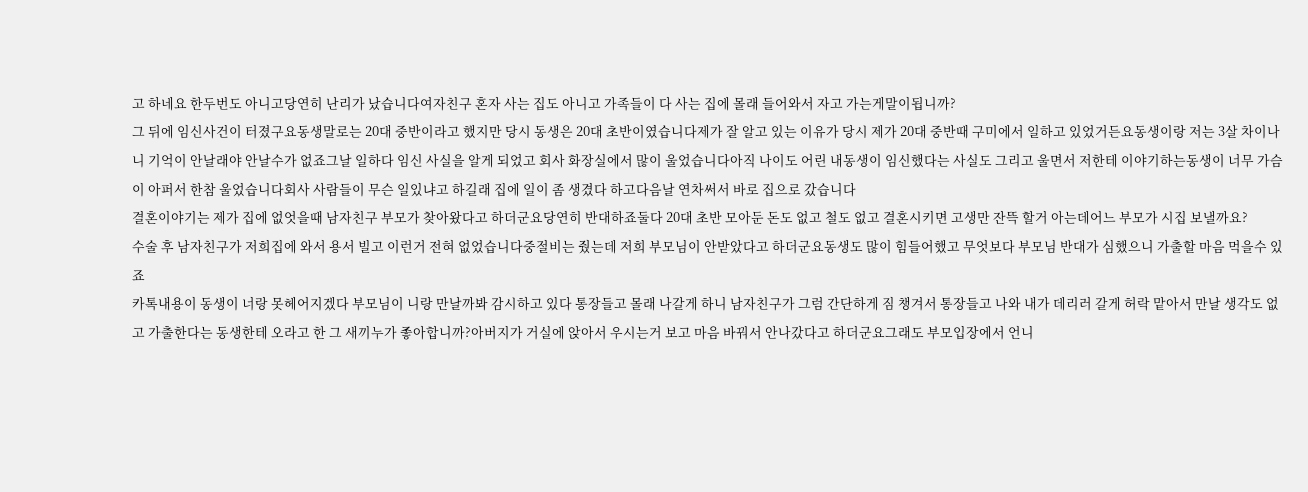고 하네요 한두번도 아니고당연히 난리가 났습니다여자친구 혼자 사는 집도 아니고 가족들이 다 사는 집에 몰래 들어와서 자고 가는게말이됩니까?
그 뒤에 임신사건이 터졌구요동생말로는 20대 중반이라고 했지만 당시 동생은 20대 초반이였습니다제가 잘 알고 있는 이유가 당시 제가 20대 중반때 구미에서 일하고 있었거든요동생이랑 저는 3살 차이나니 기억이 안날래야 안날수가 없죠그날 일하다 임신 사실을 알게 되었고 회사 화장실에서 많이 울었습니다아직 나이도 어린 내동생이 임신했다는 사실도 그리고 울면서 저한테 이야기하는동생이 너무 가슴이 아퍼서 한참 울었습니다회사 사람들이 무슨 일있냐고 하길래 집에 일이 좀 생겼다 하고다음날 연차써서 바로 집으로 갔습니다
결혼이야기는 제가 집에 없엇을때 남자친구 부모가 찾아왔다고 하더군요당연히 반대하죠둘다 20대 초반 모아둔 돈도 없고 철도 없고 결혼시키면 고생만 잔뜩 할거 아는데어느 부모가 시집 보낼까요?
수술 후 남자친구가 저희집에 와서 용서 빌고 이런거 전혀 없었습니다중절비는 줬는데 저희 부모님이 안받았다고 하더군요동생도 많이 힘들어했고 무엇보다 부모님 반대가 심했으니 가출할 마음 먹을수 있죠
카톡내용이 동생이 너랑 못헤어지겠다 부모님이 니랑 만날까봐 감시하고 있다 통장들고 몰래 나갈게 하니 남자친구가 그럼 간단하게 짐 챙겨서 통장들고 나와 내가 데리러 갈게 허락 맡아서 만날 생각도 없고 가출한다는 동생한테 오라고 한 그 새끼누가 좋아합니까?아버지가 거실에 앉아서 우시는거 보고 마음 바꿔서 안나갔다고 하더군요그래도 부모입장에서 언니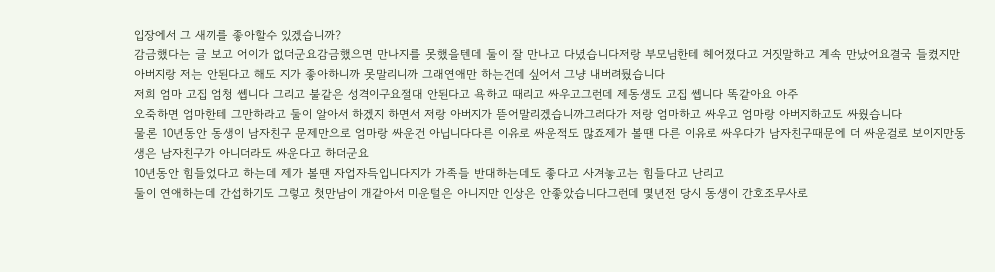입장에서 그 새끼를 좋아할수 있겠습니까?
감금했다는 글 보고 어이가 없더군요감금했으면 만나지를 못했을텐데 둘이 잘 만나고 다녔습니다저랑 부모님한테 헤어졌다고 거짓말하고 계속 만났어요결국 들켰지만아버지랑 저는 안된다고 해도 지가 좋아하니까 못말리니까 그래연애만 하는건데 싶어서 그냥 내버려뒀습니다
저희 엄마 고집 엄청 쎕니다 그리고 불같은 성격이구요절대 안된다고 욕하고 때리고 싸우고그런데 제동생도 고집 쎕니다 똑같아요 아주
오죽하면 엄마한테 그만하라고 둘이 알아서 하겠지 하면서 저랑 아버지가 뜯어말리겠습니까그러다가 저랑 엄마하고 싸우고 엄마랑 아버지하고도 싸웠습니다
물론 10년동안 동생이 남자친구 문제만으로 엄마랑 싸운건 아닙니다다른 이유로 싸운적도 많죠제가 볼땐 다른 이유로 싸우다가 남자친구때문에 더 싸운걸로 보이지만동생은 남자친구가 아니더라도 싸운다고 하더군요
10년동안 힘들었다고 하는데 제가 볼땐 자업자득입니다지가 가족들 반대하는데도 좋다고 사겨놓고는 힘들다고 난리고
둘이 연애하는데 간섭하기도 그렇고 첫만남이 개같아서 미운털은 아니지만 인상은 안좋았습니다그런데 몇년전 당시 동생이 간호조무사로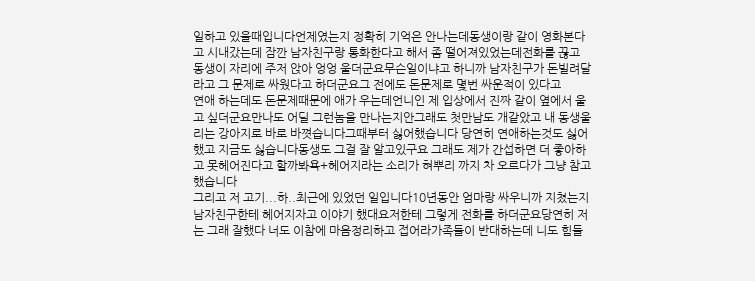일하고 있을때입니다언제였는지 정확히 기억은 안나는데동생이랑 같이 영화본다고 시내갔는데 잠깐 남자친구랑 통화한다고 해서 좀 떨어져있었는데전화를 끊고 동생이 자리에 주저 앉아 엉엉 울더군요무슨일이냐고 하니까 남자친구가 돈빌려달라고 그 문제로 싸웠다고 하더군요그 전에도 돈문제로 몇번 싸운적이 있다고
연애 하는데도 돈문제때문에 애가 우는데언니인 제 입상에서 진짜 같이 옆에서 울고 싶더군요만나도 어딜 그런놈을 만나는지안그래도 첫만남도 개같았고 내 동생울리는 강아지로 바로 바꼇습니다그때부터 싫어했습니다 당연히 연애하는것도 싫어했고 지금도 싫습니다동생도 그걸 잘 알고있구요 그래도 제가 간섭하면 더 좋아하고 못헤어진다고 할까봐욕+헤어지라는 소리가 혀뿌리 까지 차 오르다가 그냥 참고 했습니다
그리고 저 고기...하..최근에 있었던 일입니다10년동안 엄마랑 싸우니까 지쳤는지 남자친구한테 헤어지자고 이야기 했대요저한테 그렇게 전화를 하더군요당연히 저는 그래 잘했다 너도 이참에 마음정리하고 접어라가족들이 반대하는데 니도 힘들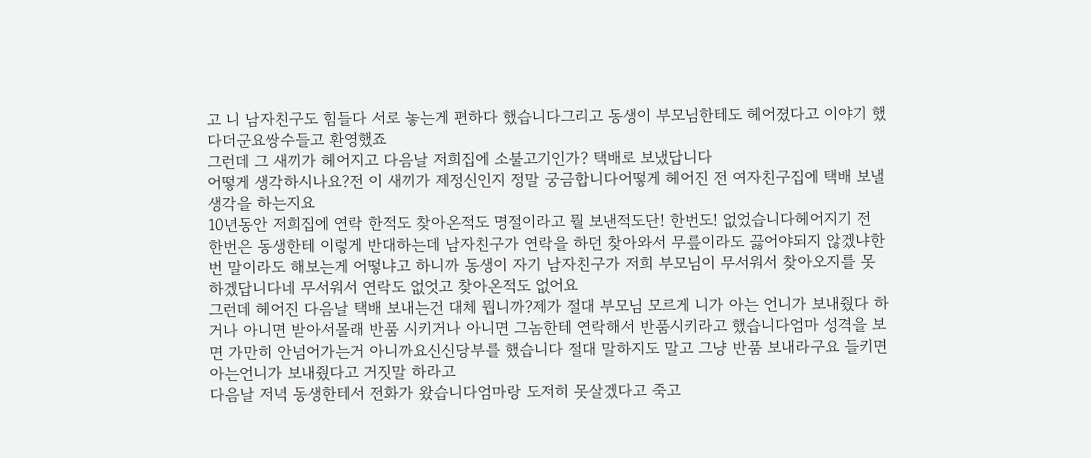고 니 남자친구도 힘들다 서로 놓는게 편하다 했습니다그리고 동생이 부모님한테도 헤어졌다고 이야기 했다더군요쌍수들고 환영했죠
그런데 그 새끼가 헤어지고 다음날 저희집에 소불고기인가? 택배로 보냈답니다
어떻게 생각하시나요?전 이 새끼가 제정신인지 정말 궁금합니다어떻게 헤어진 전 여자친구집에 택배 보낼 생각을 하는지요
10년동안 저희집에 연락 한적도 찾아온적도 명절이라고 뭘 보낸적도단! 한번도! 없었습니다헤어지기 전 한번은 동생한테 이렇게 반대하는데 남자친구가 연락을 하던 찾아와서 무릎이라도 끓어야되지 않겠냐한번 말이라도 해보는게 어떻냐고 하니까 동생이 자기 남자친구가 저희 부모님이 무서워서 찾아오지를 못하겠답니다네 무서워서 연락도 없엇고 찾아온적도 없어요
그런데 헤어진 다음날 택배 보내는건 대체 뭡니까?제가 절대 부모님 모르게 니가 아는 언니가 보내줬다 하거나 아니면 받아서몰래 반품 시키거나 아니면 그놈한테 연락해서 반품시키라고 했습니다엄마 성격을 보면 가만히 안넘어가는거 아니까요신신당부를 했습니다 절대 말하지도 말고 그냥 반품 보내라구요 들키면 아는언니가 보내줬다고 거짓말 하라고
다음날 저녁 동생한테서 전화가 왔습니다엄마랑 도저히 못살겠다고 죽고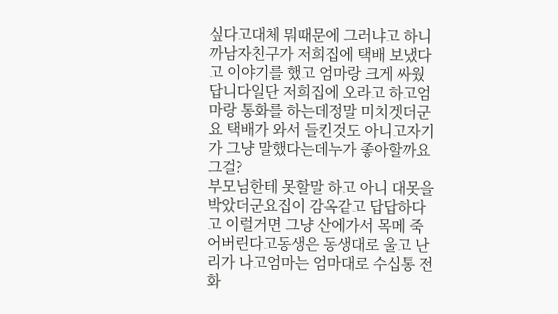싶다고대체 뭐때문에 그러냐고 하니까남자친구가 저희집에 택배 보냈다고 이야기를 했고 엄마랑 크게 싸웠답니다일단 저희집에 오라고 하고엄마랑 통화를 하는데정말 미치겟더군요 택배가 와서 들킨것도 아니고자기가 그냥 말했다는데누가 좋아할까요 그걸?
부모님한테 못할말 하고 아니 대못을 박았더군요집이 감옥같고 답답하다고 이럴거면 그냥 산에가서 목메 죽어버린다고동생은 동생대로 울고 난리가 나고엄마는 엄마대로 수십통 전화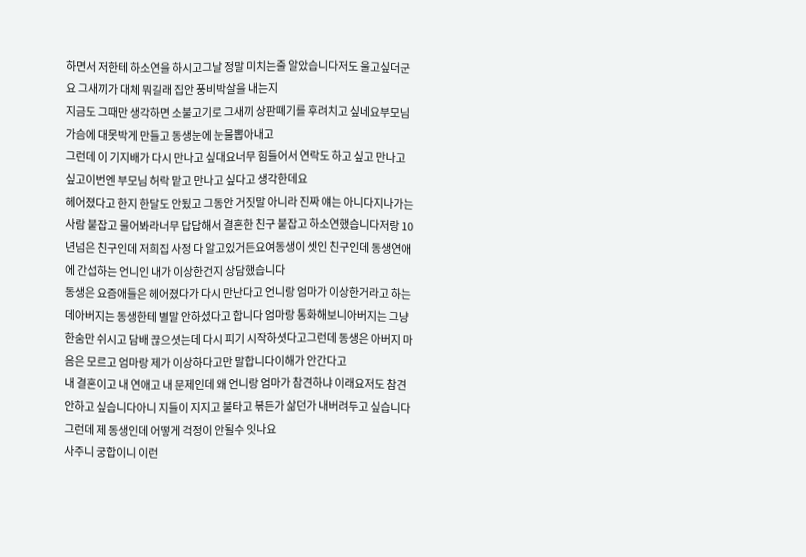하면서 저한테 하소연을 하시고그날 정말 미치는줄 알았습니다저도 울고싶더군요 그새끼가 대체 뭐길래 집안 풍비박살을 내는지
지금도 그때만 생각하면 소불고기로 그새끼 상판뗴기를 후려치고 싶네요부모님 가슴에 대못박게 만들고 동생눈에 눈물뽑아내고
그런데 이 기지배가 다시 만나고 싶대요너무 힘들어서 연락도 하고 싶고 만나고 싶고이번엔 부모님 허락 맡고 만나고 싶다고 생각한데요
헤어졌다고 한지 한달도 안됬고 그동안 거짓말 아니라 진짜 얘는 아니다지나가는 사람 붙잡고 물어봐라너무 답답해서 결혼한 친구 붙잡고 하소연했습니다저랑 10년넘은 친구인데 저희집 사정 다 알고있거든요여동생이 셋인 친구인데 동생연애에 간섭하는 언니인 내가 이상한건지 상담했습니다
동생은 요즘애들은 헤어졌다가 다시 만난다고 언니랑 엄마가 이상한거라고 하는데아버지는 동생한테 별말 안하셨다고 합니다 엄마랑 통화해보니아버지는 그냥 한숨만 쉬시고 담배 끊으셧는데 다시 피기 시작하셧다고그런데 동생은 아버지 마음은 모르고 엄마랑 제가 이상하다고만 말합니다이해가 안간다고
내 결혼이고 내 연애고 내 문제인데 왜 언니랑 엄마가 참견하냐 이래요저도 참견 안하고 싶습니다아니 지들이 지지고 불타고 볶든가 삶던가 내버려두고 싶습니다그런데 제 동생인데 어떻게 걱정이 안될수 잇나요
사주니 궁합이니 이런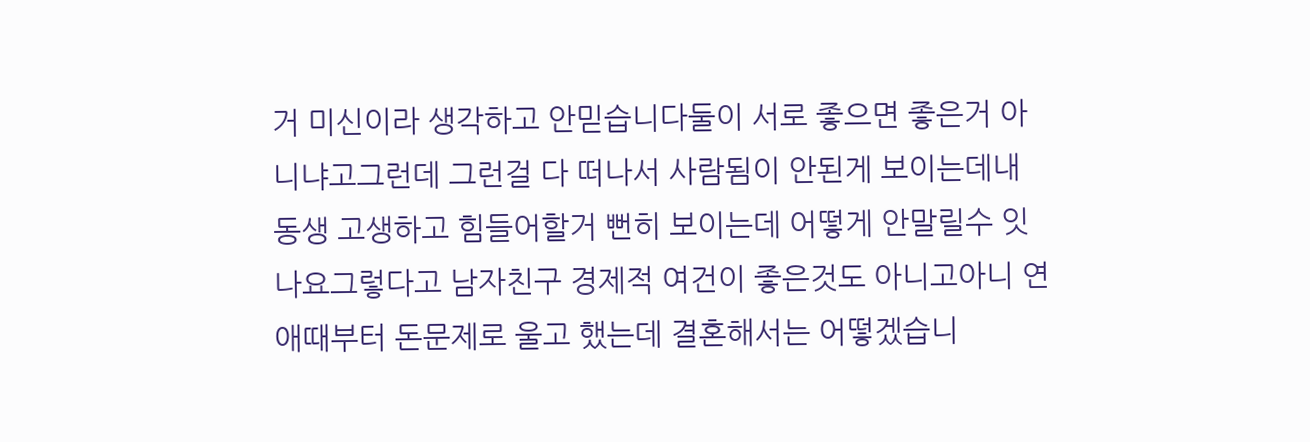거 미신이라 생각하고 안믿습니다둘이 서로 좋으면 좋은거 아니냐고그런데 그런걸 다 떠나서 사람됨이 안된게 보이는데내 동생 고생하고 힘들어할거 뻔히 보이는데 어떻게 안말릴수 잇나요그렇다고 남자친구 경제적 여건이 좋은것도 아니고아니 연애때부터 돈문제로 울고 했는데 결혼해서는 어떻겠습니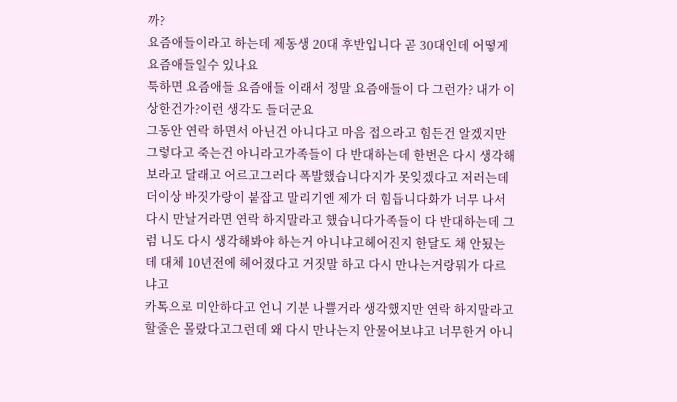까?
요즘애들이라고 하는데 제동생 20대 후반입니다 곧 30대인데 어떻게 요즘애들일수 있나요
툭하면 요즘애들 요즘애들 이래서 정말 요즘애들이 다 그런가? 내가 이상한건가?이런 생각도 들더군요
그동안 연락 하면서 아닌건 아니다고 마음 접으라고 힘든건 알겠지만 그렇다고 죽는건 아니라고가족들이 다 반대하는데 한번은 다시 생각해보라고 달래고 어르고그러다 폭발했습니다지가 못잊겠다고 저러는데 더이상 바짓가랑이 붙잡고 말리기엔 제가 더 힘듭니다화가 너무 나서 다시 만날거라면 연락 하지말라고 했습니다가족들이 다 반대하는데 그럼 니도 다시 생각해봐야 하는거 아니냐고헤어진지 한달도 채 안됬는데 대체 10년전에 헤어졌다고 거짓말 하고 다시 만나는거랑뭐가 다르냐고
카톡으로 미안하다고 언니 기분 나쁠거라 생각했지만 연락 하지말라고 할줄은 몰랐다고그런데 왜 다시 만나는지 안물어보냐고 너무한거 아니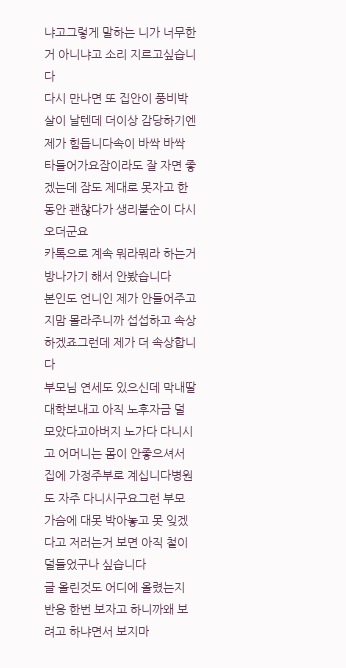냐고그렇게 말하는 니가 너무한거 아니냐고 소리 지르고싶습니다
다시 만나면 또 집안이 풍비박살이 날텐데 더이상 감당하기엔 제가 힘듭니다속이 바싹 바싹 타들어가요잠이라도 잘 자면 좋겠는데 잠도 제대로 못자고 한동안 괜찮다가 생리불순이 다시 오더군요
카톡으로 계속 뭐라뭐라 하는거 방나가기 해서 안봤습니다
본인도 언니인 제가 안들어주고 지맘 몰라주니까 섭섭하고 속상하겠죠그런데 제가 더 속상합니다
부모님 연세도 있으신데 막내딸 대학보내고 아직 노후자금 덜 모았다고아버지 노가다 다니시고 어머니는 몸이 안좋으셔서 집에 가정주부로 계십니다병원도 자주 다니시구요그런 부모 가슴에 대못 박아놓고 못 잊겠다고 저러는거 보면 아직 철이 덜들었구나 싶습니다
글 올린것도 어디에 올렸는지 반응 한번 보자고 하니까왜 보려고 하냐면서 보지마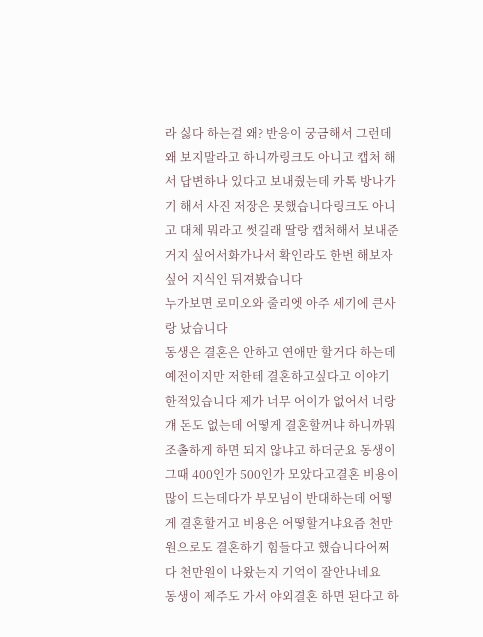라 싫다 하는걸 왜? 반응이 궁금해서 그런데왜 보지말라고 하니까링크도 아니고 캡처 해서 답변하나 있다고 보내줬는데 카톡 방나가기 해서 사진 저장은 못했습니다링크도 아니고 대체 뭐라고 썻길래 딸랑 캡처해서 보내준거지 싶어서화가나서 확인라도 한번 해보자 싶어 지식인 뒤져봤습니다
누가보면 로미오와 줄리엣 아주 세기에 큰사랑 났습니다
동생은 결혼은 안하고 연애만 할거다 하는데 예전이지만 저한테 결혼하고싶다고 이야기 한적있습니다 제가 너무 어이가 없어서 너랑 걔 돈도 없는데 어떻게 결혼할꺼냐 하니까뭐 조촐하게 하면 되지 않냐고 하더군요 동생이 그때 400인가 500인가 모았다고결혼 비용이 많이 드는데다가 부모님이 반대하는데 어떻게 결혼할거고 비용은 어떻할거냐요즘 천만원으로도 결혼하기 힘들다고 했습니다어쩌다 천만원이 나왔는지 기억이 잘안나네요
동생이 제주도 가서 야외결혼 하면 된다고 하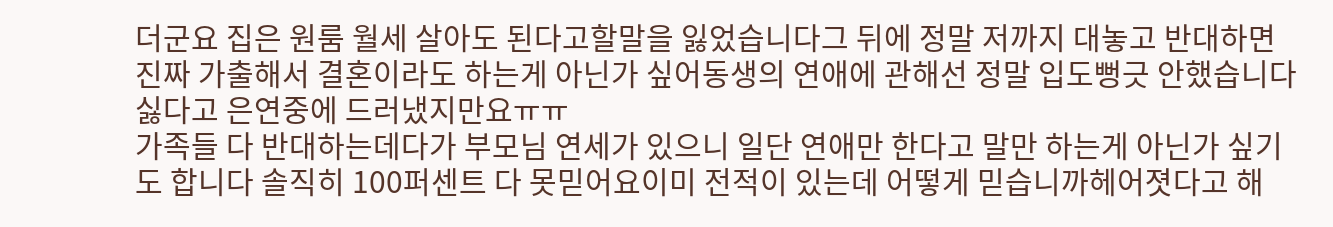더군요 집은 원룸 월세 살아도 된다고할말을 잃었습니다그 뒤에 정말 저까지 대놓고 반대하면 진짜 가출해서 결혼이라도 하는게 아닌가 싶어동생의 연애에 관해선 정말 입도뻥긋 안했습니다싫다고 은연중에 드러냈지만요ㅠㅠ
가족들 다 반대하는데다가 부모님 연세가 있으니 일단 연애만 한다고 말만 하는게 아닌가 싶기도 합니다 솔직히 100퍼센트 다 못믿어요이미 전적이 있는데 어떻게 믿습니까헤어졋다고 해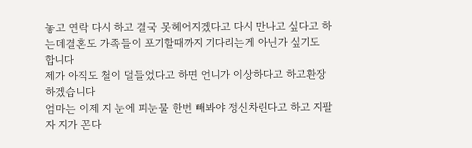놓고 연락 다시 하고 결국 못헤어지겠다고 다시 만나고 싶다고 하는데결혼도 가족들이 포기할때까지 기다리는게 아닌가 싶기도 합니다
제가 아직도 철이 덜들었다고 하면 언니가 이상하다고 하고환장하겠습니다
엄마는 이제 지 눈에 피눈물 한번 빼봐야 정신차린다고 하고 지팔자 지가 꼰다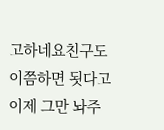고하네요친구도 이쯤하면 됫다고 이제 그만 놔주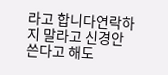라고 합니다연락하지 말라고 신경안쓴다고 해도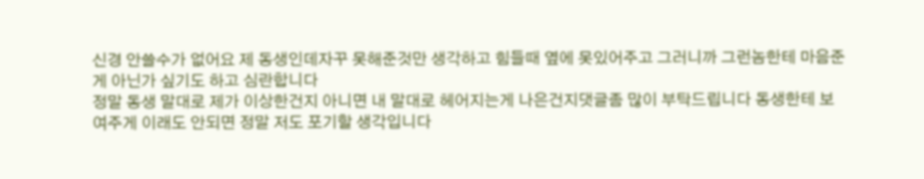신경 안쓸수가 없어요 제 동생인데자꾸 못해준것만 생각하고 힘들때 옆에 못있어주고 그러니까 그런놈한테 마음준게 아닌가 싶기도 하고 심란합니다
정말 동생 말대로 제가 이상한건지 아니면 내 말대로 헤어지는게 나은건지댓글좀 많이 부탁드립니다 동생한테 보여주게 이래도 안되면 정말 저도 포기할 생각입니다